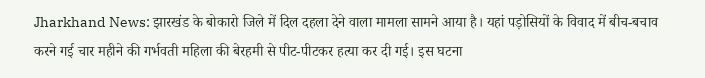Jharkhand News: झारखंड के बोकारो जिले में दिल दहला देने वाला मामला सामने आया है। यहां पड़ोसियों के विवाद में बीच-बचाव करने गई चार महीने की गर्भवती महिला की बेरहमी से पीट-पीटकर हत्या कर दी गई। इस घटना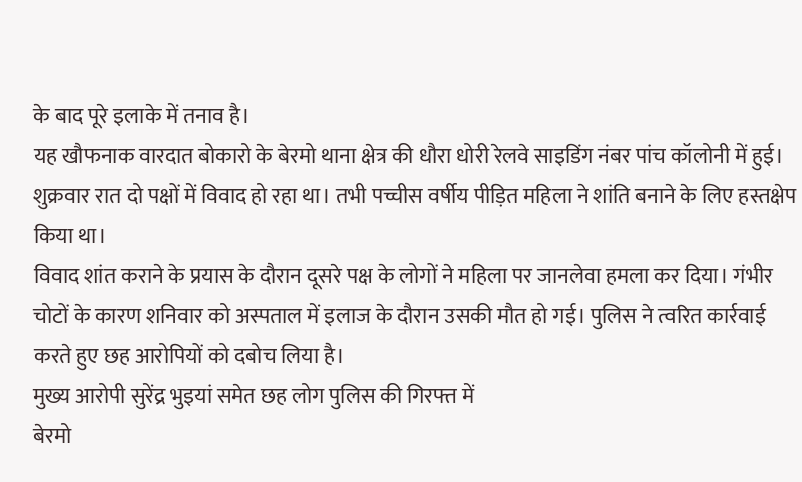के बाद पूरे इलाके में तनाव है।
यह खौफनाक वारदात बोकारो के बेरमो थाना क्षेत्र की धौरा धोरी रेलवे साइडिंग नंबर पांच कॉलोनी में हुई। शुक्रवार रात दो पक्षों में विवाद हो रहा था। तभी पच्चीस वर्षीय पीड़ित महिला ने शांति बनाने के लिए हस्तक्षेप किया था।
विवाद शांत कराने के प्रयास के दौरान दूसरे पक्ष के लोगों ने महिला पर जानलेवा हमला कर दिया। गंभीर चोटों के कारण शनिवार को अस्पताल में इलाज के दौरान उसकी मौत हो गई। पुलिस ने त्वरित कार्रवाई करते हुए छह आरोपियों को दबोच लिया है।
मुख्य आरोपी सुरेंद्र भुइयां समेत छह लोग पुलिस की गिरफ्त में
बेरमो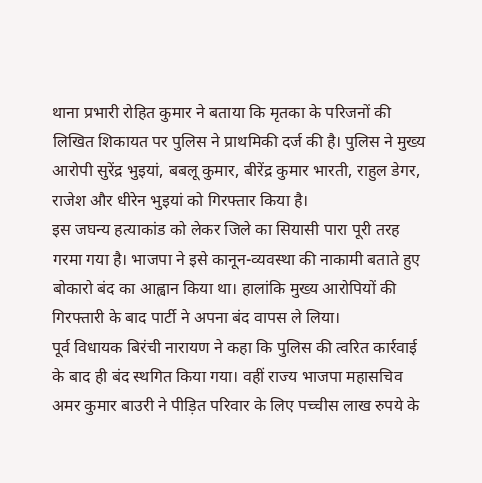थाना प्रभारी रोहित कुमार ने बताया कि मृतका के परिजनों की लिखित शिकायत पर पुलिस ने प्राथमिकी दर्ज की है। पुलिस ने मुख्य आरोपी सुरेंद्र भुइयां, बबलू कुमार, बीरेंद्र कुमार भारती, राहुल डेगर, राजेश और धीरेन भुइयां को गिरफ्तार किया है।
इस जघन्य हत्याकांड को लेकर जिले का सियासी पारा पूरी तरह गरमा गया है। भाजपा ने इसे कानून-व्यवस्था की नाकामी बताते हुए बोकारो बंद का आह्वान किया था। हालांकि मुख्य आरोपियों की गिरफ्तारी के बाद पार्टी ने अपना बंद वापस ले लिया।
पूर्व विधायक बिरंची नारायण ने कहा कि पुलिस की त्वरित कार्रवाई के बाद ही बंद स्थगित किया गया। वहीं राज्य भाजपा महासचिव अमर कुमार बाउरी ने पीड़ित परिवार के लिए पच्चीस लाख रुपये के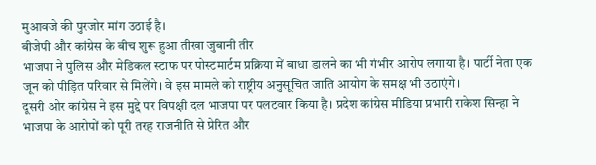मुआवजे की पुरजोर मांग उठाई है।
बीजेपी और कांग्रेस के बीच शुरू हुआ तीखा जुबानी तीर
भाजपा ने पुलिस और मेडिकल स्टाफ पर पोस्टमार्टम प्रक्रिया में बाधा डालने का भी गंभीर आरोप लगाया है। पार्टी नेता एक जून को पीड़ित परिवार से मिलेंगे। वे इस मामले को राष्ट्रीय अनुसूचित जाति आयोग के समक्ष भी उठाएंगे।
दूसरी ओर कांग्रेस ने इस मुद्दे पर विपक्षी दल भाजपा पर पलटवार किया है। प्रदेश कांग्रेस मीडिया प्रभारी राकेश सिन्हा ने भाजपा के आरोपों को पूरी तरह राजनीति से प्रेरित और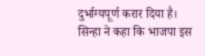दुर्भाग्यपूर्ण करार दिया है।
सिन्हा ने कहा कि भाजपा इस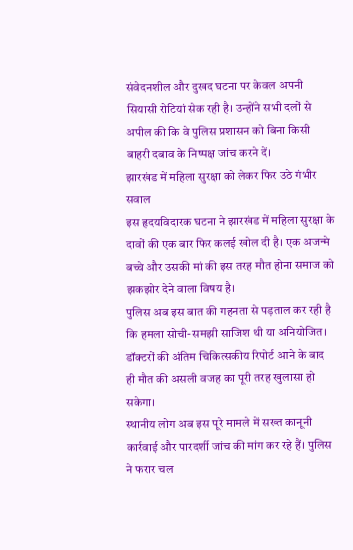संवेदनशील और दुखद घटना पर केवल अपनी सियासी रोटियां सेक रही है। उन्होंने सभी दलों से अपील की कि वे पुलिस प्रशासन को बिना किसी बाहरी दबाव के निष्पक्ष जांच करने दें।
झारखंड में महिला सुरक्षा को लेकर फिर उठे गंभीर सवाल
इस हृदयविदारक घटना ने झारखंड में महिला सुरक्षा के दावों की एक बार फिर कलई खोल दी है। एक अजन्मे बच्चे और उसकी मां की इस तरह मौत होना समाज को झकझोर देने वाला विषय है।
पुलिस अब इस बात की गहनता से पड़ताल कर रही है कि हमला सोची-समझी साजिश थी या अनियोजित। डॉक्टरों की अंतिम चिकित्सकीय रिपोर्ट आने के बाद ही मौत की असली वजह का पूरी तरह खुलासा हो सकेगा।
स्थानीय लोग अब इस पूरे मामले में सख्त कानूनी कार्रवाई और पारदर्शी जांच की मांग कर रहे हैं। पुलिस ने फरार चल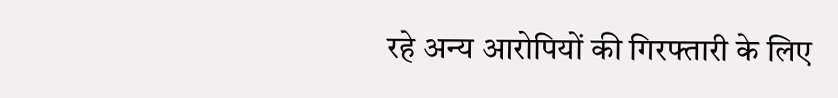रहे अन्य आरोपियों की गिरफ्तारी के लिए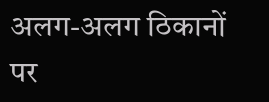अलग-अलग ठिकानों पर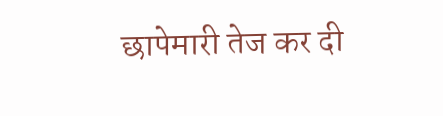छापेमारी तेज कर दी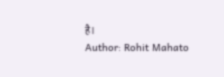है।
Author: Rohit Mahato